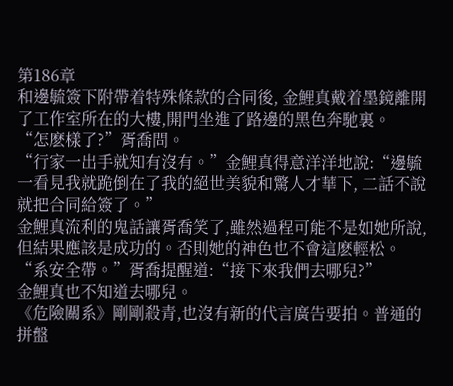第186章
和邊毓簽下附帶着特殊條款的合同後, 金鯉真戴着墨鏡離開了工作室所在的大樓,開門坐進了路邊的黑色奔馳裏。
“怎麽樣了?”胥喬問。
“行家一出手就知有沒有。”金鯉真得意洋洋地說:“邊毓一看見我就跪倒在了我的絕世美貌和驚人才華下, 二話不說就把合同給簽了。”
金鯉真流利的鬼話讓胥喬笑了,雖然過程可能不是如她所說,但結果應該是成功的。否則她的神色也不會這麽輕松。
“系安全帶。”胥喬提醒道:“接下來我們去哪兒?”
金鯉真也不知道去哪兒。
《危險關系》剛剛殺青,也沒有新的代言廣告要拍。普通的拼盤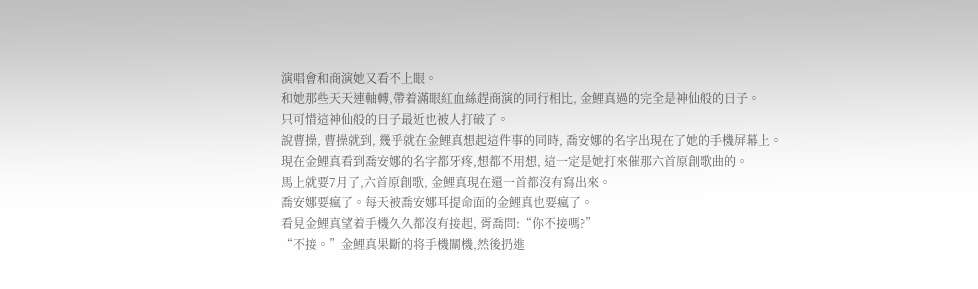演唱會和商演她又看不上眼。
和她那些天天連軸轉,帶着滿眼紅血絲趕商演的同行相比, 金鯉真過的完全是神仙般的日子。
只可惜這神仙般的日子最近也被人打破了。
說曹操, 曹操就到, 幾乎就在金鯉真想起這件事的同時, 喬安娜的名字出現在了她的手機屏幕上。
現在金鯉真看到喬安娜的名字都牙疼,想都不用想, 這一定是她打來催那六首原創歌曲的。
馬上就要7月了,六首原創歌, 金鯉真現在還一首都沒有寫出來。
喬安娜要瘋了。每天被喬安娜耳提命面的金鯉真也要瘋了。
看見金鯉真望着手機久久都沒有接起, 胥喬問:“你不接嗎?”
“不接。”金鯉真果斷的将手機關機,然後扔進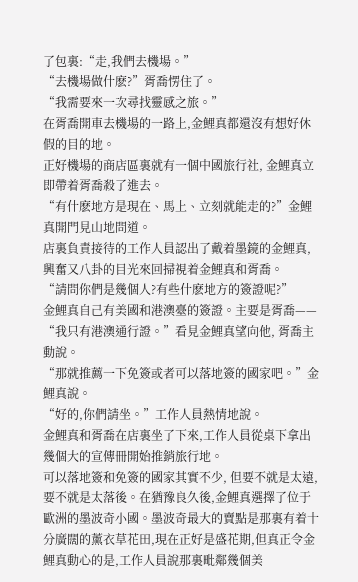了包裏:“走,我們去機場。”
“去機場做什麽?”胥喬愣住了。
“我需要來一次尋找靈感之旅。”
在胥喬開車去機場的一路上,金鯉真都還沒有想好休假的目的地。
正好機場的商店區裏就有一個中國旅行社, 金鯉真立即帶着胥喬殺了進去。
“有什麽地方是現在、馬上、立刻就能走的?”金鯉真開門見山地問道。
店裏負責接待的工作人員認出了戴着墨鏡的金鯉真, 興奮又八卦的目光來回掃視着金鯉真和胥喬。
“請問你們是幾個人?有些什麽地方的簽證呢?”
金鯉真自己有美國和港澳臺的簽證。主要是胥喬——
“我只有港澳通行證。”看見金鯉真望向他, 胥喬主動說。
“那就推薦一下免簽或者可以落地簽的國家吧。”金鯉真說。
“好的,你們請坐。”工作人員熱情地說。
金鯉真和胥喬在店裏坐了下來,工作人員從桌下拿出幾個大的宣傳冊開始推銷旅行地。
可以落地簽和免簽的國家其實不少, 但要不就是太遠,要不就是太落後。在猶豫良久後,金鯉真選擇了位于歐洲的墨波奇小國。墨波奇最大的賣點是那裏有着十分廣闊的薰衣草花田,現在正好是盛花期,但真正令金鯉真動心的是,工作人員說那裏毗鄰幾個美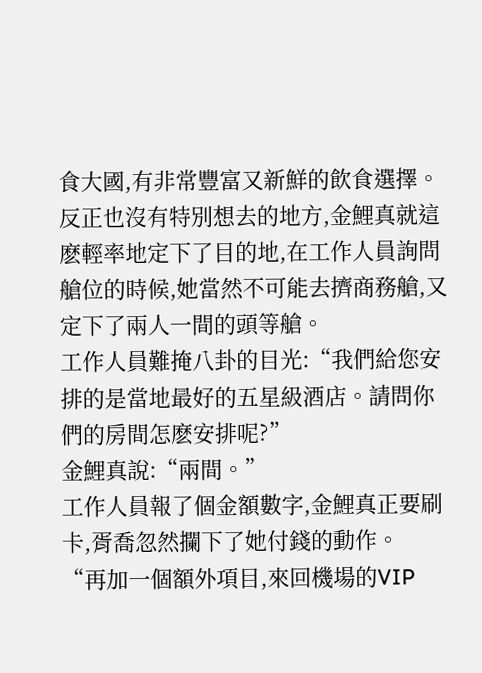食大國,有非常豐富又新鮮的飲食選擇。
反正也沒有特別想去的地方,金鯉真就這麽輕率地定下了目的地,在工作人員詢問艙位的時候,她當然不可能去擠商務艙,又定下了兩人一間的頭等艙。
工作人員難掩八卦的目光:“我們給您安排的是當地最好的五星級酒店。請問你們的房間怎麽安排呢?”
金鯉真說:“兩間。”
工作人員報了個金額數字,金鯉真正要刷卡,胥喬忽然攔下了她付錢的動作。
“再加一個額外項目,來回機場的VIP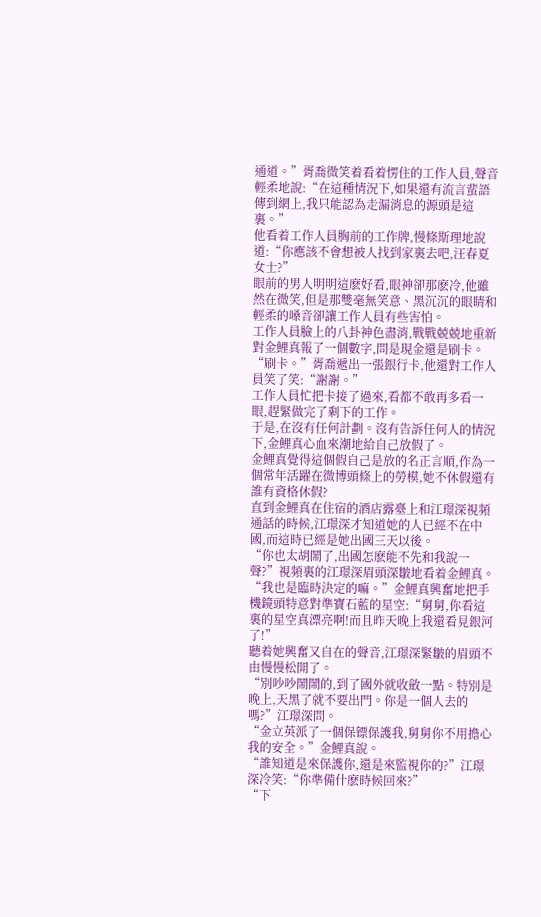通道。”胥喬微笑着看着愣住的工作人員,聲音輕柔地說:“在這種情況下,如果還有流言蜚語傳到網上,我只能認為走漏消息的源頭是這裏。”
他看着工作人員胸前的工作牌,慢條斯理地說道:“你應該不會想被人找到家裏去吧,汪春夏女士?”
眼前的男人明明這麽好看,眼神卻那麽冷,他雖然在微笑,但是那雙毫無笑意、黑沉沉的眼睛和輕柔的嗓音卻讓工作人員有些害怕。
工作人員臉上的八卦神色盡消,戰戰兢兢地重新對金鯉真報了一個數字,問是現金還是刷卡。
“刷卡。”胥喬遞出一張銀行卡,他還對工作人員笑了笑:“謝謝。”
工作人員忙把卡接了過來,看都不敢再多看一眼,趕緊做完了剩下的工作。
于是,在沒有任何計劃。沒有告訴任何人的情況下,金鯉真心血來潮地給自己放假了。
金鯉真覺得這個假自己是放的名正言順,作為一個常年活躍在微博頭條上的勞模,她不休假還有誰有資格休假?
直到金鯉真在住宿的酒店露臺上和江璟深視頻通話的時候,江璟深才知道她的人已經不在中國,而這時已經是她出國三天以後。
“你也太胡鬧了,出國怎麽能不先和我說一聲?”視頻裏的江璟深眉頭深皺地看着金鯉真。
“我也是臨時決定的嘛。”金鯉真興奮地把手機鏡頭特意對準寶石藍的星空:“舅舅,你看這裏的星空真漂亮啊!而且昨天晚上我還看見銀河了!”
聽着她興奮又自在的聲音,江璟深緊皺的眉頭不由慢慢松開了。
“別吵吵鬧鬧的,到了國外就收斂一點。特別是晚上,天黑了就不要出門。你是一個人去的嗎?”江璟深問。
“金立英派了一個保镖保護我,舅舅你不用擔心我的安全。”金鯉真說。
“誰知道是來保護你,還是來監視你的?”江璟深冷笑:“你準備什麽時候回來?”
“下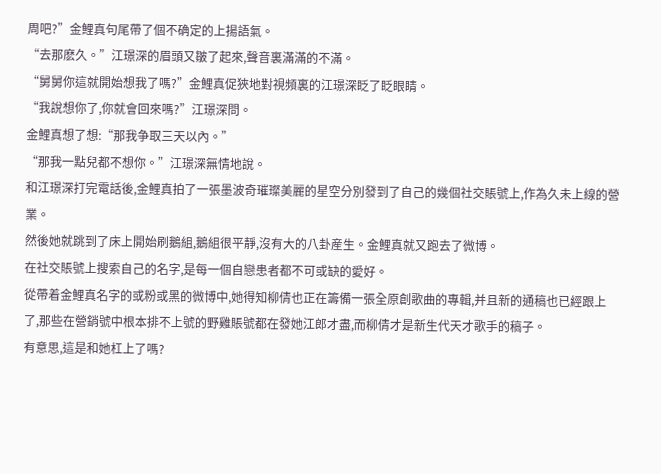周吧?”金鯉真句尾帶了個不确定的上揚語氣。
“去那麽久。”江璟深的眉頭又皺了起來,聲音裏滿滿的不滿。
“舅舅你這就開始想我了嗎?”金鯉真促狹地對視頻裏的江璟深眨了眨眼睛。
“我說想你了,你就會回來嗎?”江璟深問。
金鯉真想了想:“那我争取三天以內。”
“那我一點兒都不想你。”江璟深無情地說。
和江璟深打完電話後,金鯉真拍了一張墨波奇璀璨美麗的星空分別發到了自己的幾個社交賬號上,作為久未上線的營業。
然後她就跳到了床上開始刷鵝組,鵝組很平靜,沒有大的八卦産生。金鯉真就又跑去了微博。
在社交賬號上搜索自己的名字,是每一個自戀患者都不可或缺的愛好。
從帶着金鯉真名字的或粉或黑的微博中,她得知柳倩也正在籌備一張全原創歌曲的專輯,并且新的通稿也已經跟上了,那些在營銷號中根本排不上號的野雞賬號都在發她江郎才盡,而柳倩才是新生代天才歌手的稿子。
有意思,這是和她杠上了嗎?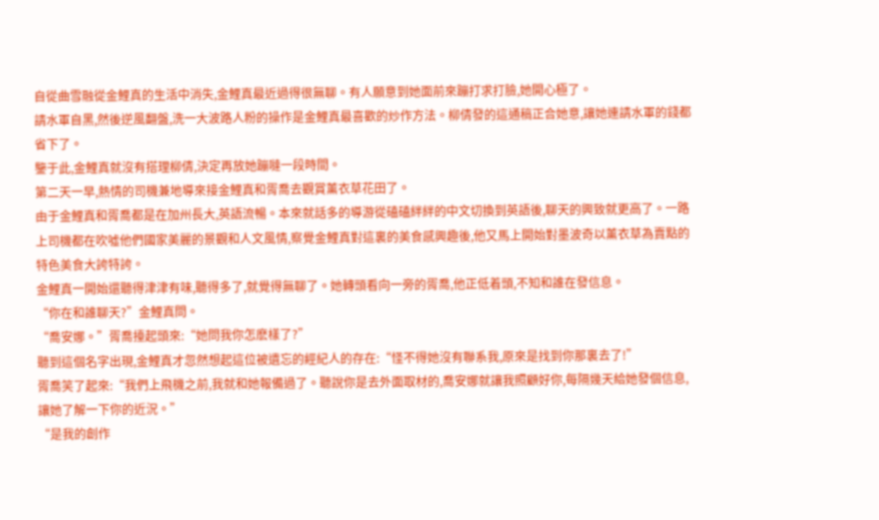自從曲雪融從金鯉真的生活中消失,金鯉真最近過得很無聊。有人願意到她面前來蹦打求打臉,她開心極了。
請水軍自黑,然後逆風翻盤,洗一大波路人粉的操作是金鯉真最喜歡的炒作方法。柳倩發的這通稿正合她意,讓她連請水軍的錢都省下了。
鑒于此,金鯉真就沒有搭理柳倩,決定再放她蹦噠一段時間。
第二天一早,熱情的司機兼地導來接金鯉真和胥喬去觀賞薰衣草花田了。
由于金鯉真和胥喬都是在加州長大,英語流暢。本來就話多的導游從磕磕絆絆的中文切換到英語後,聊天的興致就更高了。一路上司機都在吹噓他們國家美麗的景觀和人文風情,察覺金鯉真對這裏的美食感興趣後,他又馬上開始對墨波奇以薰衣草為賣點的特色美食大誇特誇。
金鯉真一開始還聽得津津有味,聽得多了,就覺得無聊了。她轉頭看向一旁的胥喬,他正低着頭,不知和誰在發信息。
“你在和誰聊天?”金鯉真問。
“喬安娜。”胥喬擡起頭來:“她問我你怎麽樣了?”
聽到這個名字出現,金鯉真才忽然想起這位被遺忘的經紀人的存在:“怪不得她沒有聯系我,原來是找到你那裏去了!”
胥喬笑了起來:“我們上飛機之前,我就和她報備過了。聽說你是去外面取材的,喬安娜就讓我照顧好你,每隔幾天給她發個信息,讓她了解一下你的近況。”
“是我的創作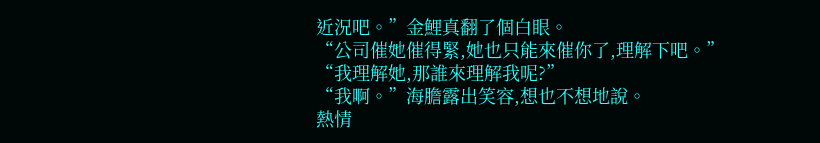近況吧。”金鯉真翻了個白眼。
“公司催她催得緊,她也只能來催你了,理解下吧。”
“我理解她,那誰來理解我呢?”
“我啊。”海膽露出笑容,想也不想地說。
熱情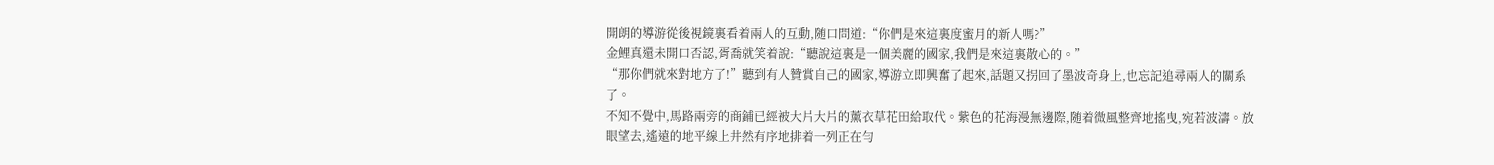開朗的導游從後視鏡裏看着兩人的互動,随口問道:“你們是來這裏度蜜月的新人嗎?”
金鯉真還未開口否認,胥喬就笑着說:“聽說這裏是一個美麗的國家,我們是來這裏散心的。”
“那你們就來對地方了!”聽到有人贊賞自己的國家,導游立即興奮了起來,話題又拐回了墨波奇身上,也忘記追尋兩人的關系了。
不知不覺中,馬路兩旁的商鋪已經被大片大片的薰衣草花田給取代。紫色的花海漫無邊際,随着微風整齊地搖曳,宛若波濤。放眼望去,遙遠的地平線上井然有序地排着一列正在勻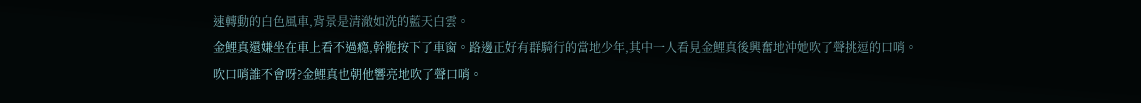速轉動的白色風車,背景是清澈如洗的藍天白雲。
金鯉真還嫌坐在車上看不過瘾,幹脆按下了車窗。路邊正好有群騎行的當地少年,其中一人看見金鯉真後興奮地沖她吹了聲挑逗的口哨。
吹口哨誰不會呀?金鯉真也朝他響亮地吹了聲口哨。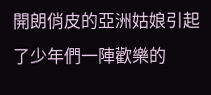開朗俏皮的亞洲姑娘引起了少年們一陣歡樂的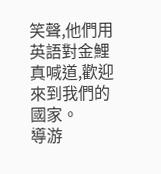笑聲,他們用英語對金鯉真喊道,歡迎來到我們的國家。
導游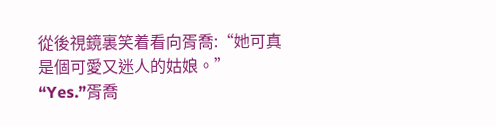從後視鏡裏笑着看向胥喬:“她可真是個可愛又迷人的姑娘。”
“Yes.”胥喬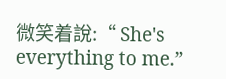微笑着說:“ She's everything to me.”